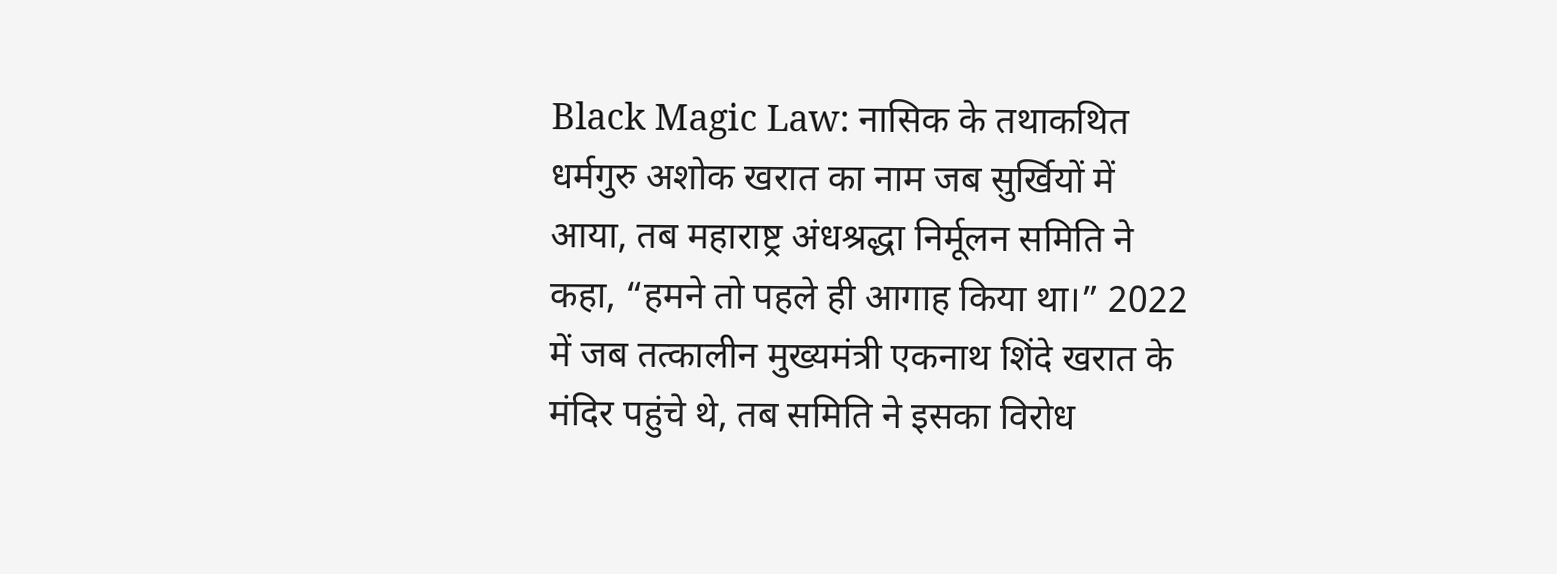Black Magic Law: नासिक के तथाकथित धर्मगुरु अशोक खरात का नाम जब सुर्खियों में आया, तब महाराष्ट्र अंधश्रद्धा निर्मूलन समिति ने कहा, “हमने तो पहले ही आगाह किया था।” 2022 में जब तत्कालीन मुख्यमंत्री एकनाथ शिंदे खरात के मंदिर पहुंचे थे, तब समिति ने इसका विरोध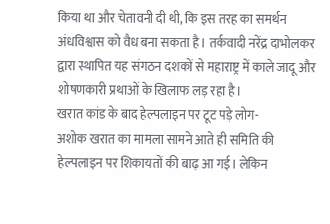किया था और चेतावनी दी थी, कि इस तरह का समर्थन अंधविश्वास को वैध बना सकता है। तर्कवादी नरेंद्र दाभोलकर द्वारा स्थापित यह संगठन दशकों से महाराष्ट्र में काले जादू और शोषणकारी प्रथाओं के खिलाफ लड़ रहा है।
खरात कांड के बाद हेल्पलाइन पर टूट पड़े लोग-
अशोक खरात का मामला सामने आते ही समिति की हेल्पलाइन पर शिकायतों की बाढ़ आ गई। लेकिन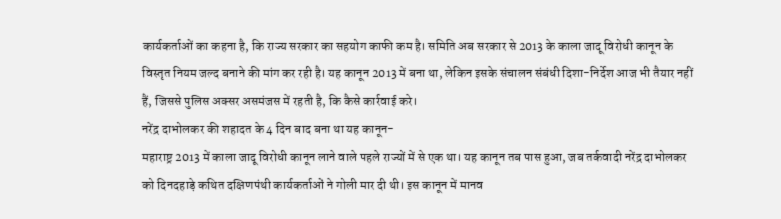कार्यकर्ताओं का कहना है, कि राज्य सरकार का सहयोग काफी कम है। समिति अब सरकार से 2013 के काला जादू विरोधी कानून के विस्तृत नियम जल्द बनाने की मांग कर रही है। यह कानून 2013 में बना था, लेकिन इसके संचालन संबंधी दिशा-निर्देश आज भी तैयार नहीं हैं, जिससे पुलिस अक्सर असमंजस में रहती है, कि कैसे कार्रवाई करे।
नरेंद्र दाभोलकर की शहादत के 4 दिन बाद बना था यह कानून-
महाराष्ट्र 2013 में काला जादू विरोधी कानून लाने वाले पहले राज्यों में से एक था। यह कानून तब पास हुआ, जब तर्कवादी नरेंद्र दाभोलकर को दिनदहाड़े कथित दक्षिणपंथी कार्यकर्ताओं ने गोली मार दी थी। इस कानून में मानव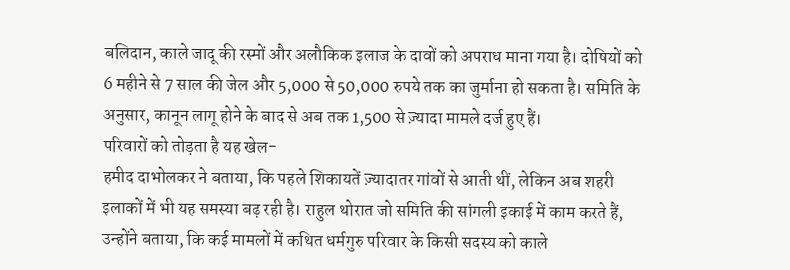बलिदान, काले जादू की रस्मों और अलौकिक इलाज के दावों को अपराध माना गया है। दोषियों को 6 महीने से 7 साल की जेल और 5,000 से 50,000 रुपये तक का जुर्माना हो सकता है। समिति के अनुसार, कानून लागू होने के बाद से अब तक 1,500 से ज़्यादा मामले दर्ज हुए हैं।
परिवारों को तोड़ता है यह खेल-
हमीद दाभोलकर ने बताया, कि पहले शिकायतें ज़्यादातर गांवों से आती थीं, लेकिन अब शहरी इलाकों में भी यह समस्या बढ़ रही है। राहुल थोरात जो समिति की सांगली इकाई में काम करते हैं, उन्होंने बताया, कि कई मामलों में कथित धर्मगुरु परिवार के किसी सदस्य को काले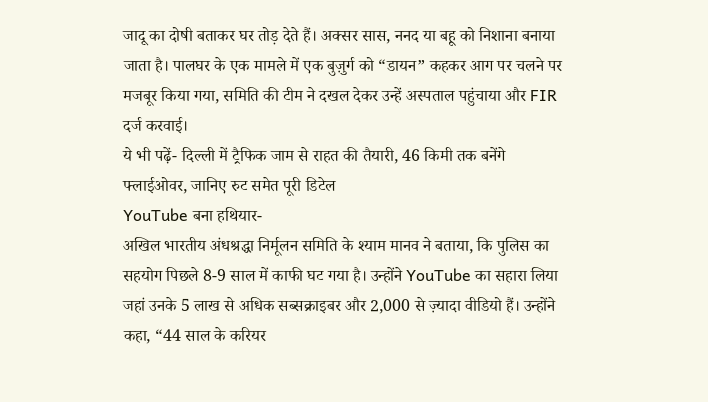जादू का दोषी बताकर घर तोड़ देते हैं। अक्सर सास, ननद या बहू को निशाना बनाया जाता है। पालघर के एक मामले में एक बुज़ुर्ग को “डायन” कहकर आग पर चलने पर मजबूर किया गया, समिति की टीम ने दखल देकर उन्हें अस्पताल पहुंचाया और FIR दर्ज करवाई।
ये भी पढ़ें- दिल्ली में ट्रैफिक जाम से राहत की तैयारी, 46 किमी तक बनेंगे फ्लाईओवर, जानिए रुट समेत पूरी डिटेल
YouTube बना हथियार-
अखिल भारतीय अंधश्रद्धा निर्मूलन समिति के श्याम मानव ने बताया, कि पुलिस का सहयोग पिछले 8-9 साल में काफी घट गया है। उन्होंने YouTube का सहारा लिया जहां उनके 5 लाख से अधिक सब्सक्राइबर और 2,000 से ज़्यादा वीडियो हैं। उन्होंने कहा, “44 साल के करियर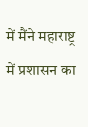में मैंने महाराष्ट्र में प्रशासन का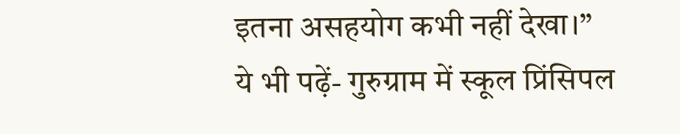इतना असहयोग कभी नहीं देखा।”
ये भी पढ़ें- गुरुग्राम में स्कूल प्रिंसिपल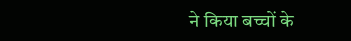ने किया बच्चों के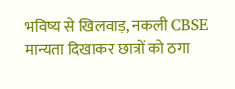भविष्य से खिलवाड़, नकली CBSE मान्यता दिखाकर छात्रों को ठगा